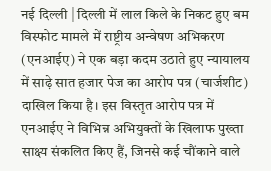नई दिल्ली | दिल्ली में लाल किले के निकट हुए बम विस्फोट मामले में राष्ट्रीय अन्वेषण अभिकरण (एनआईए) ने एक बड़ा कदम उठाते हुए न्यायालय में साढ़े सात हजार पेज का आरोप पत्र (चार्जशीट) दाखिल किया है। इस विस्तृत आरोप पत्र में एनआईए ने विभिन्न अभियुक्तों के खिलाफ पुख्ता साक्ष्य संकलित किए हैं, जिनसे कई चौंकाने वाले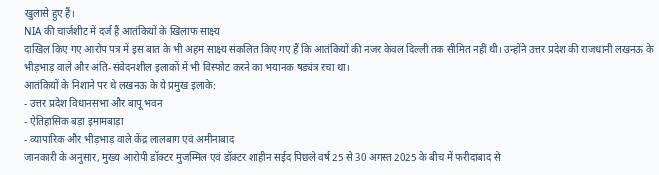खुलासे हुए हैं।
NIA की चार्जशीट में दर्ज हैं आतंकियों के खिलाफ साक्ष्य
दाखिल किए गए आरोप पत्र में इस बात के भी अहम साक्ष्य संकलित किए गए हैं कि आतंकियों की नजर केवल दिल्ली तक सीमित नहीं थी। उन्होंने उत्तर प्रदेश की राजधानी लखनऊ के भीड़भाड़ वाले और अति-संवेदनशील इलाकों में भी विस्फोट करने का भयानक षड्यंत्र रचा था।
आतंकियों के निशाने पर थे लखनऊ के ये प्रमुख इलाके:
- उत्तर प्रदेश विधानसभा और बापू भवन
- ऐतिहासिक बड़ा इमामबाड़ा
- व्यापारिक और भीड़भाड़ वाले केंद्र लालबाग एवं अमीनाबाद
जानकारी के अनुसार, मुख्य आरोपी डॉक्टर मुजम्मिल एवं डॉक्टर शाहीन सईद पिछले वर्ष 25 से 30 अगस्त 2025 के बीच में फरीदाबाद से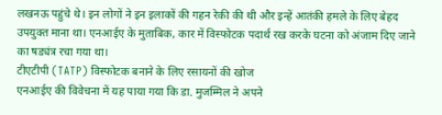लखनऊ पहुंचे थे। इन लोगों ने इन इलाकों की गहन रेकी की थी और इन्हें आतंकी हमले के लिए बेहद उपयुक्त माना था। एनआईए के मुताबिक, कार में विस्फोटक पदार्थ रख करके घटना को अंजाम दिए जाने का षड्यंत्र रचा गया था।
टीएटीपी (TATP) विस्फोटक बनाने के लिए रसायनों की खोज
एनआईए की विवेचना में यह पाया गया कि डा. मुजम्मिल ने अपने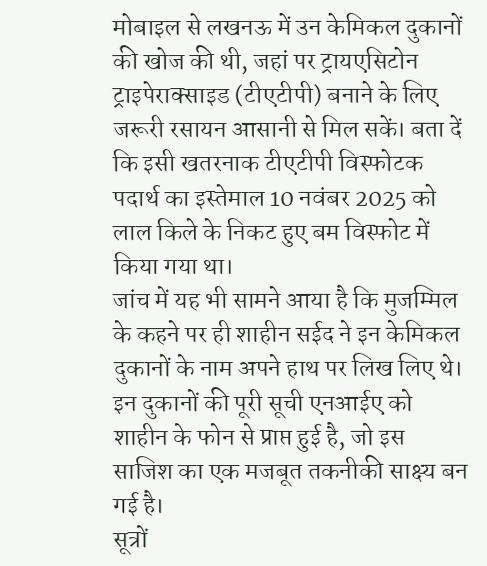मोबाइल से लखनऊ में उन केमिकल दुकानों की खोज की थी, जहां पर ट्रायएसिटोन ट्राइपेराक्साइड (टीएटीपी) बनाने के लिए जरूरी रसायन आसानी से मिल सकें। बता दें कि इसी खतरनाक टीएटीपी विस्फोटक पदार्थ का इस्तेमाल 10 नवंबर 2025 को लाल किले के निकट हुए बम विस्फोट में किया गया था।
जांच में यह भी सामने आया है कि मुजम्मिल के कहने पर ही शाहीन सईद ने इन केमिकल दुकानों के नाम अपने हाथ पर लिख लिए थे। इन दुकानों की पूरी सूची एनआईए को शाहीन के फोन से प्राप्त हुई है, जो इस साजिश का एक मजबूत तकनीकी साक्ष्य बन गई है।
सूत्रों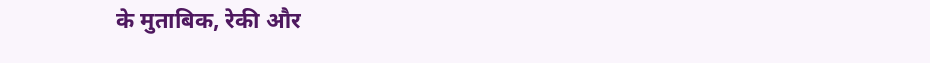के मुताबिक, रेकी और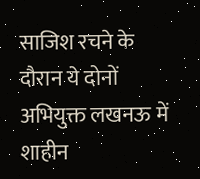साजिश रचने के दौरान ये दोनों अभियुक्त लखनऊ में शाहीन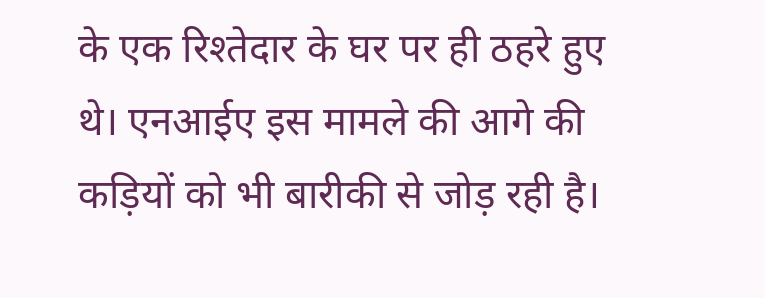के एक रिश्तेदार के घर पर ही ठहरे हुए थे। एनआईए इस मामले की आगे की कड़ियों को भी बारीकी से जोड़ रही है।